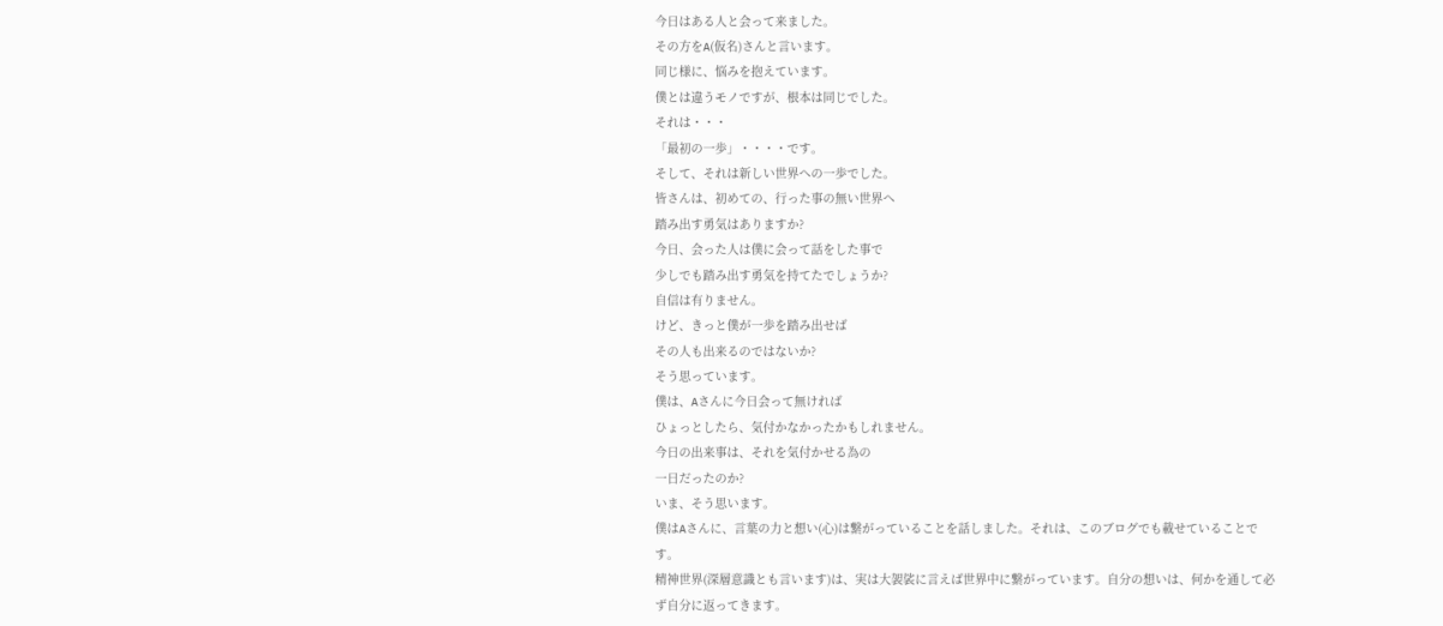今日はある人と会って来ました。
その方をA(仮名)さんと言います。
同じ様に、悩みを抱えています。
僕とは違うモノですが、根本は同じでした。
それは・・・
「最初の一歩」・・・・です。
そして、それは新しい世界への一歩でした。
皆さんは、初めての、行った事の無い世界へ
踏み出す勇気はありますか?
今日、会った人は僕に会って話をした事で
少しでも踏み出す勇気を持てたでしょうか?
自信は有りません。
けど、きっと僕が一歩を踏み出せば
その人も出来るのではないか?
そう思っています。
僕は、Aさんに今日会って無ければ
ひょっとしたら、気付かなかったかもしれません。
今日の出来事は、それを気付かせる為の
一日だったのか?
いま、そう思います。
僕はAさんに、言葉の力と想い(心)は繋がっていることを話しました。それは、このブログでも載せていることです。
精神世界(深層意識とも言います)は、実は大袈裟に言えば世界中に繋がっています。自分の想いは、何かを通して必ず自分に返ってきます。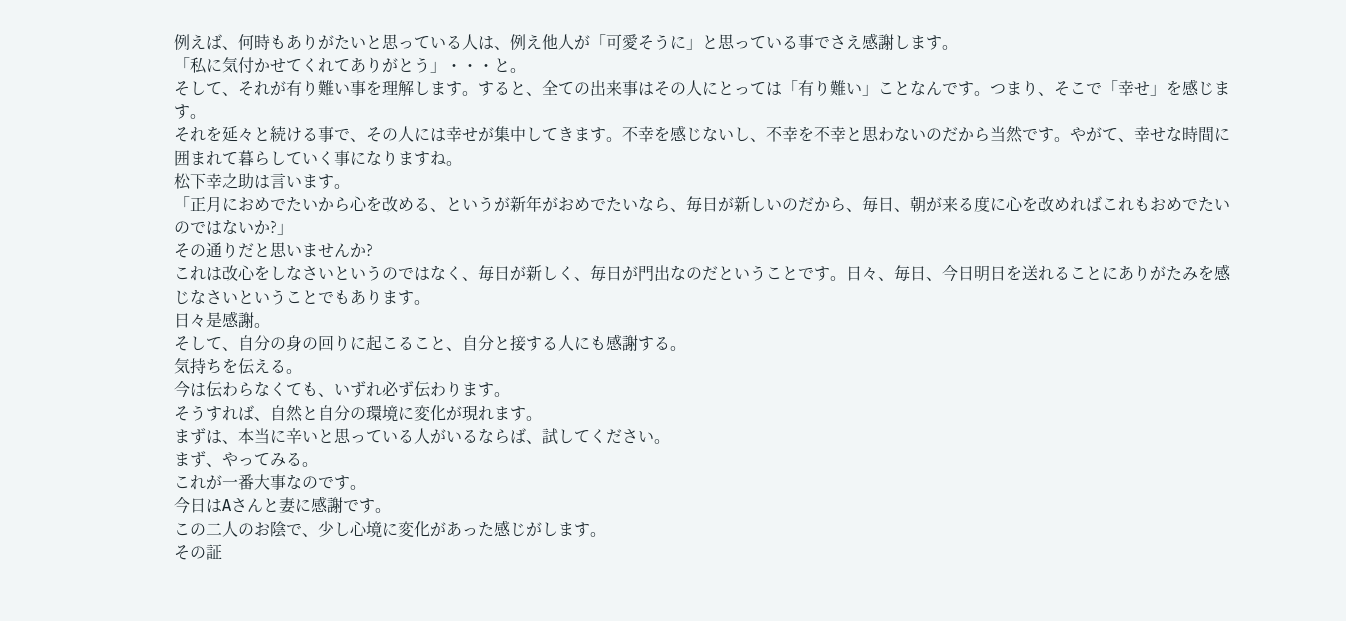例えば、何時もありがたいと思っている人は、例え他人が「可愛そうに」と思っている事でさえ感謝します。
「私に気付かせてくれてありがとう」・・・と。
そして、それが有り難い事を理解します。すると、全ての出来事はその人にとっては「有り難い」ことなんです。つまり、そこで「幸せ」を感じます。
それを延々と続ける事で、その人には幸せが集中してきます。不幸を感じないし、不幸を不幸と思わないのだから当然です。やがて、幸せな時間に囲まれて暮らしていく事になりますね。
松下幸之助は言います。
「正月におめでたいから心を改める、というが新年がおめでたいなら、毎日が新しいのだから、毎日、朝が来る度に心を改めればこれもおめでたいのではないか?」
その通りだと思いませんか?
これは改心をしなさいというのではなく、毎日が新しく、毎日が門出なのだということです。日々、毎日、今日明日を送れることにありがたみを感じなさいということでもあります。
日々是感謝。
そして、自分の身の回りに起こること、自分と接する人にも感謝する。
気持ちを伝える。
今は伝わらなくても、いずれ必ず伝わります。
そうすれば、自然と自分の環境に変化が現れます。
まずは、本当に辛いと思っている人がいるならば、試してください。
まず、やってみる。
これが一番大事なのです。
今日はAさんと妻に感謝です。
この二人のお陰で、少し心境に変化があった感じがします。
その証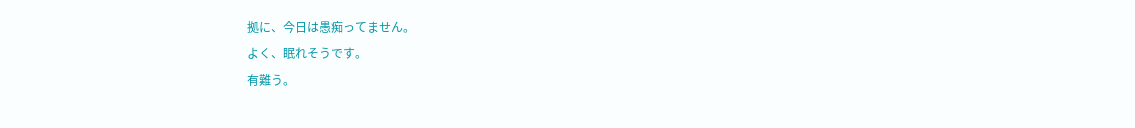拠に、今日は愚痴ってません。
よく、眠れそうです。
有難う。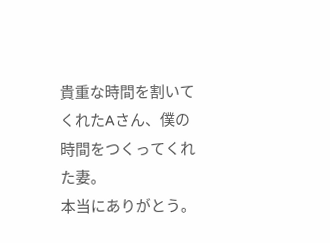貴重な時間を割いてくれたAさん、僕の時間をつくってくれた妻。
本当にありがとう。